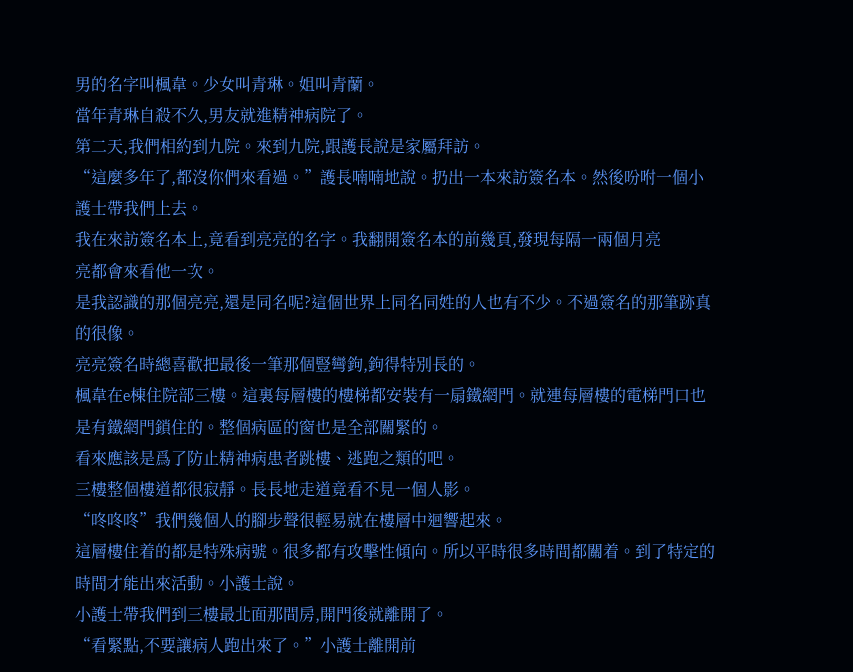男的名字叫楓韋。少女叫青琳。姐叫青蘭。
當年青琳自殺不久,男友就進精神病院了。
第二天,我們相約到九院。來到九院,跟護長說是家屬拜訪。
“這麼多年了,都沒你們來看過。”護長喃喃地說。扔出一本來訪簽名本。然後吩咐一個小護士帶我們上去。
我在來訪簽名本上,竟看到亮亮的名字。我翻開簽名本的前幾頁,發現每隔一兩個月亮
亮都會來看他一次。
是我認識的那個亮亮,還是同名呢?這個世界上同名同姓的人也有不少。不過簽名的那筆跡真的很像。
亮亮簽名時總喜歡把最後一筆那個豎彎鉤,鉤得特別長的。
楓韋在e棟住院部三樓。這裏每層樓的樓梯都安裝有一扇鐵網門。就連每層樓的電梯門口也是有鐵網門鎖住的。整個病區的窗也是全部關緊的。
看來應該是爲了防止精神病患者跳樓、逃跑之類的吧。
三樓整個樓道都很寂靜。長長地走道竟看不見一個人影。
“咚咚咚”我們幾個人的腳步聲很輕易就在樓層中迴響起來。
這層樓住着的都是特殊病號。很多都有攻擊性傾向。所以平時很多時間都關着。到了特定的時間才能出來活動。小護士說。
小護士帶我們到三樓最北面那間房,開門後就離開了。
“看緊點,不要讓病人跑出來了。”小護士離開前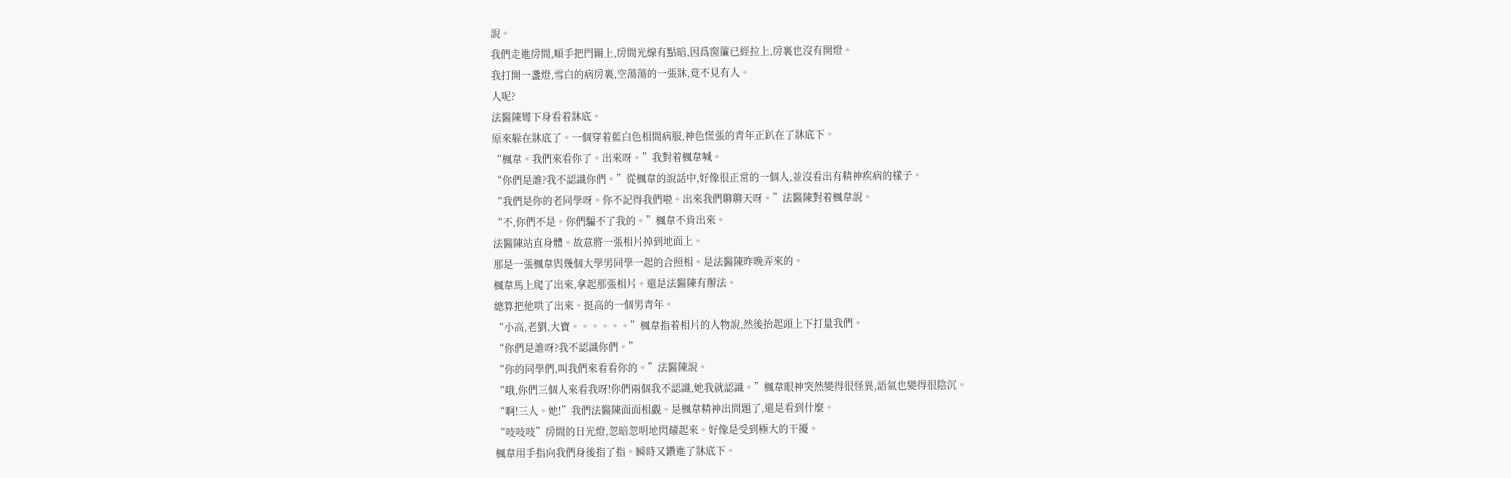說。
我們走進房間,順手把門關上,房間光線有點暗,因爲窗簾已經拉上,房裏也沒有開燈。
我打開一盞燈,雪白的病房裏,空蕩蕩的一張牀,竟不見有人。
人呢?
法醫陳彎下身看着牀底。
原來躲在牀底了。一個穿着藍白色相間病服,神色慌張的青年正趴在了牀底下。
“楓韋。我們來看你了。出來呀。”我對着楓韋喊。
“你們是誰?我不認識你們。”從楓韋的說話中,好像很正常的一個人,並沒看出有精神疾病的樣子。
“我們是你的老同學呀。你不記得我們啦。出來我們聊聊天呀。”法醫陳對着楓韋說。
“不,你們不是。你們騙不了我的。”楓韋不肯出來。
法醫陳站直身體。故意將一張相片掉到地面上。
那是一張楓韋與幾個大學男同學一起的合照相。是法醫陳昨晚弄來的。
楓韋馬上爬了出來,拿起那張相片。還是法醫陳有辦法。
總算把他哄了出來。挺高的一個男青年。
“小高,老劉,大寶。。。。。。”楓韋指着相片的人物說,然後抬起頭上下打量我們。
“你們是誰呀?我不認識你們。”
“你的同學們,叫我們來看看你的。”法醫陳說。
“哦,你們三個人來看我呀!你們兩個我不認識,她我就認識。”楓韋眼神突然變得很怪異,語氣也變得很陰沉。
“啊!三人。她!”我們法醫陳面面相覷。是楓韋精神出問題了,還是看到什麼。
“吱吱吱”房間的日光燈,忽暗忽明地閃耀起來。好像是受到極大的干擾。
楓韋用手指向我們身後指了指。瞬時又鑽進了牀底下。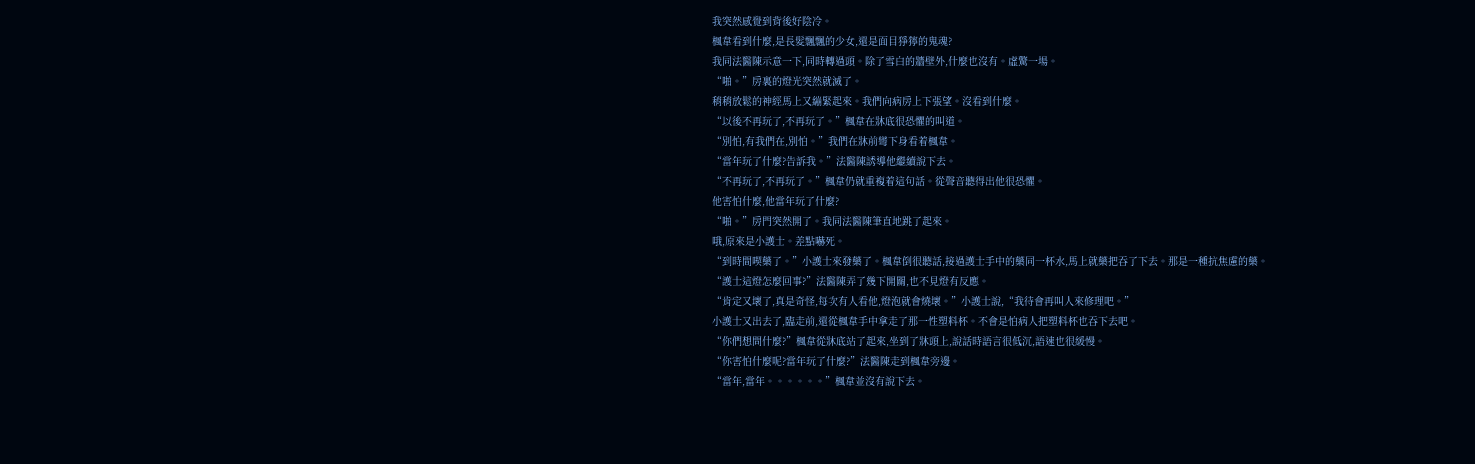我突然感覺到背後好陰冷。
楓韋看到什麼,是長髮飄飄的少女,還是面目猙獰的鬼魂?
我同法醫陳示意一下,同時轉過頭。除了雪白的牆壁外,什麼也沒有。虛驚一場。
“啪。”房裏的燈光突然就滅了。
稍稍放鬆的神經馬上又繃緊起來。我們向病房上下張望。沒看到什麼。
“以後不再玩了,不再玩了。”楓韋在牀底很恐懼的叫道。
“別怕,有我們在,別怕。”我們在牀前彎下身看着楓韋。
“當年玩了什麼?告訴我。”法醫陳誘導他繼續說下去。
“不再玩了,不再玩了。”楓韋仍就重複着這句話。從聲音聽得出他很恐懼。
他害怕什麼,他當年玩了什麼?
“啪。”房門突然開了。我同法醫陳筆直地跳了起來。
哦,原來是小護士。差點嚇死。
“到時間喫藥了。”小護士來發藥了。楓韋倒很聽話,接過護士手中的藥同一杯水,馬上就藥把吞了下去。那是一種抗焦慮的藥。
“護士這燈怎麼回事?”法醫陳弄了幾下開關,也不見燈有反應。
“肯定又壞了,真是奇怪,每次有人看他,燈泡就會燒壞。”小護士說,“我待會再叫人來修理吧。”
小護士又出去了,臨走前,還從楓韋手中拿走了那一性塑料杯。不會是怕病人把塑料杯也吞下去吧。
“你們想問什麼?”楓韋從牀底站了起來,坐到了牀頭上,說話時語言很低沉,語速也很緩慢。
“你害怕什麼呢?當年玩了什麼?”法醫陳走到楓韋旁邊。
“當年,當年。。。。。。”楓韋並沒有說下去。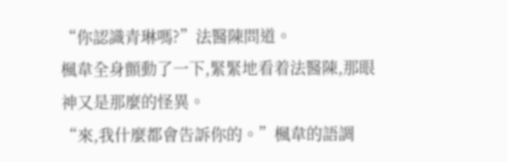“你認識青琳嗎?”法醫陳問道。
楓韋全身顫動了一下,緊緊地看着法醫陳,那眼神又是那麼的怪異。
“來,我什麼都會告訴你的。”楓韋的語調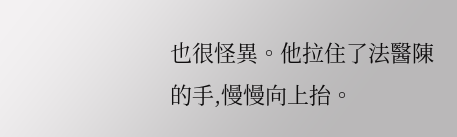也很怪異。他拉住了法醫陳的手,慢慢向上抬。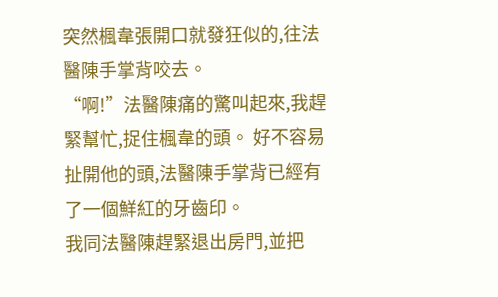突然楓韋張開口就發狂似的,往法醫陳手掌背咬去。
“啊!”法醫陳痛的驚叫起來,我趕緊幫忙,捉住楓韋的頭。 好不容易扯開他的頭,法醫陳手掌背已經有了一個鮮紅的牙齒印。
我同法醫陳趕緊退出房門,並把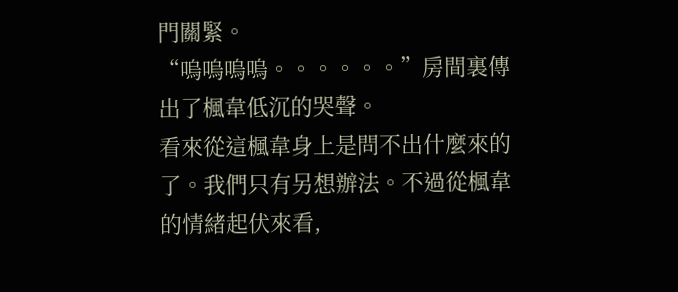門關緊。
“嗚嗚嗚嗚。。。。。。”房間裏傳出了楓韋低沉的哭聲。
看來從這楓韋身上是問不出什麼來的了。我們只有另想辦法。不過從楓韋的情緒起伏來看,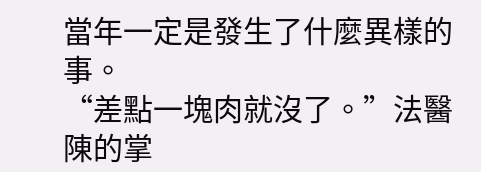當年一定是發生了什麼異樣的事。
“差點一塊肉就沒了。”法醫陳的掌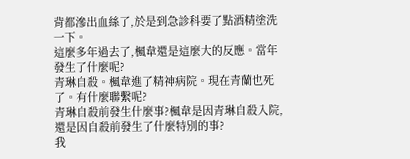背都滲出血絲了,於是到急診科要了點酒精塗洗一下。
這麼多年過去了,楓韋還是這麼大的反應。當年發生了什麼呢?
青琳自殺。楓韋進了精神病院。現在青蘭也死了。有什麼聯繫呢?
青琳自殺前發生什麼事?楓韋是因青琳自殺入院,還是因自殺前發生了什麼特別的事?
我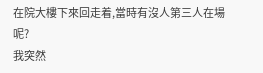在院大樓下來回走着,當時有沒人第三人在場呢?
我突然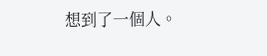想到了一個人。